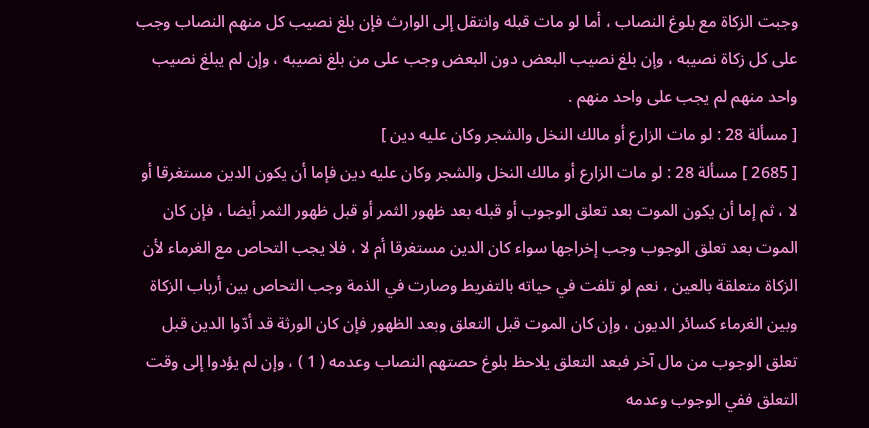وجبت الزكاة مع بلوغ النصاب ، أما لو مات قبله وانتقل إلى الوارث فإن بلغ نصيب كل منهم النصاب وجب على كل زكاة نصيبه ، وإن بلغ نصيب البعض دون البعض وجب على من بلغ نصيبه ، وإن لم يبلغ نصيب واحد منهم لم يجب على واحد منهم .
[ مسألة 28 : لو مات الزارع أو مالك النخل والشجر وكان عليه دين ]
[ 2685 ] مسألة 28 : لو مات الزارع أو مالك النخل والشجر وكان عليه دين فإما أن يكون الدين مستغرقا أو لا ، ثم إما أن يكون الموت بعد تعلق الوجوب أو قبله بعد ظهور الثمر أو قبل ظهور الثمر أيضا ، فإن كان الموت بعد تعلق الوجوب وجب إخراجها سواء كان الدين مستغرقا أم لا ، فلا يجب التحاص مع الغرماء لأن الزكاة متعلقة بالعين ، نعم لو تلفت في حياته بالتفريط وصارت في الذمة وجب التحاص بين أرباب الزكاة وبين الغرماء كسائر الديون ، وإن كان الموت قبل التعلق وبعد الظهور فإن كان الورثة قد أدّوا الدين قبل تعلق الوجوب من مال آخر فبعد التعلق يلاحظ بلوغ حصتهم النصاب وعدمه ( 1 ) ، وإن لم يؤدوا إلى وقت التعلق ففي الوجوب وعدمه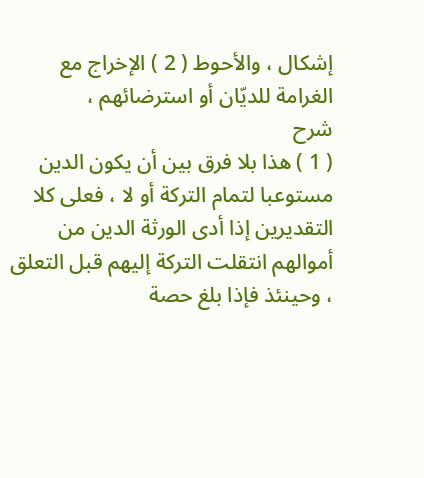إشكال ، والأحوط ( 2 ) الإخراج مع الغرامة للديّان أو استرضائهم ،
شرح
( 1 ) هذا بلا فرق بين أن يكون الدين مستوعبا لتمام التركة أو لا ، فعلى كلا التقديرين إذا أدى الورثة الدين من أموالهم انتقلت التركة إليهم قبل التعلق ، وحينئذ فإذا بلغ حصة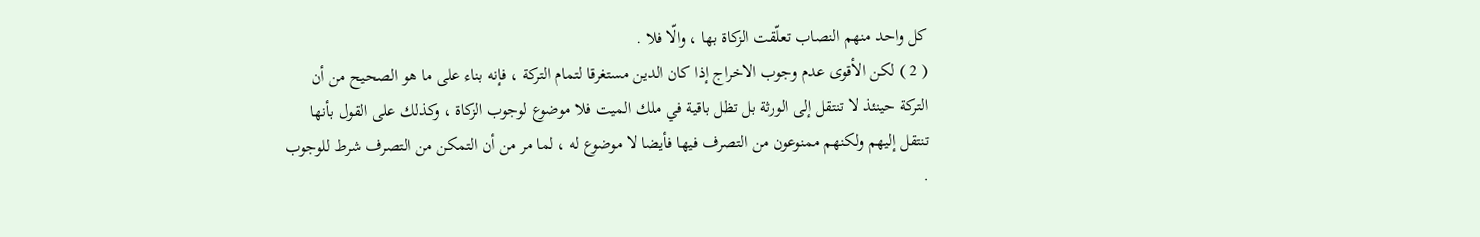كل واحد منهم النصاب تعلّقت الزكاة بها ، والّا فلا .
( 2 ) لكن الأقوى عدم وجوب الاخراج إذا كان الدين مستغرقا لتمام التركة ، فإنه بناء على ما هو الصحيح من أن التركة حينئذ لا تنتقل إلى الورثة بل تظل باقية في ملك الميت فلا موضوع لوجوب الزكاة ، وكذلك على القول بأنها تنتقل إليهم ولكنهم ممنوعون من التصرف فيها فأيضا لا موضوع له ، لما مر من أن التمكن من التصرف شرط للوجوب .